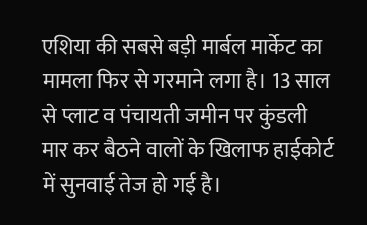एशिया की सबसे बड़ी मार्बल मार्केट का मामला फिर से गरमाने लगा है। 13 साल से प्लाट व पंचायती जमीन पर कुंडली मार कर बैठने वालों के खिलाफ हाईकोर्ट में सुनवाई तेज हो गई है।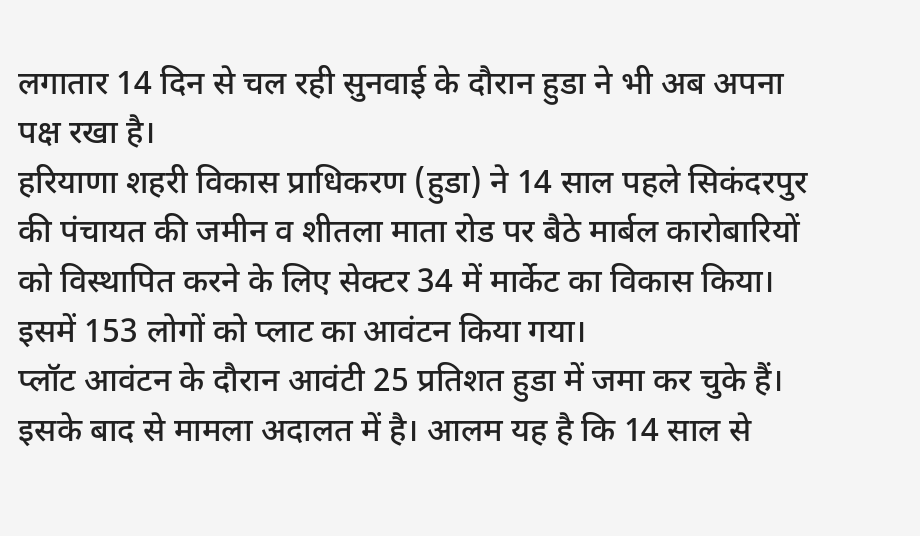लगातार 14 दिन से चल रही सुनवाई के दौरान हुडा ने भी अब अपना पक्ष रखा है।
हरियाणा शहरी विकास प्राधिकरण (हुडा) ने 14 साल पहले सिकंदरपुर की पंचायत की जमीन व शीतला माता रोड पर बैठे मार्बल कारोबारियों को विस्थापित करने के लिए सेक्टर 34 में मार्केट का विकास किया। इसमें 153 लोगों को प्लाट का आवंटन किया गया।
प्लॉट आवंटन के दौरान आवंटी 25 प्रतिशत हुडा में जमा कर चुके हैं। इसके बाद से मामला अदालत में है। आलम यह है कि 14 साल से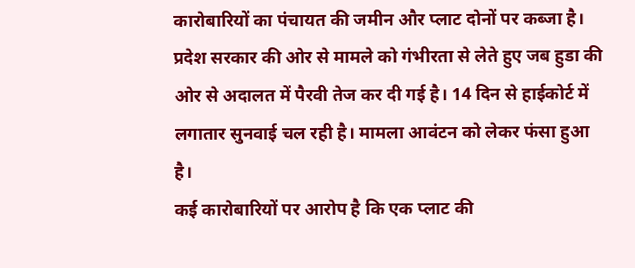कारोबारियों का पंचायत की जमीन और प्लाट दोनों पर कब्जा है।
प्रदेश सरकार की ओर से मामले को गंभीरता से लेते हुए जब हुडा की ओर से अदालत में पैरवी तेज कर दी गई है। 14 दिन से हाईकोर्ट में लगातार सुनवाई चल रही है। मामला आवंटन को लेकर फंसा हुआ है।
कई कारोबारियों पर आरोप है कि एक प्लाट की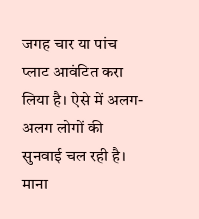जगह चार या पांच प्लाट आवंटित करा लिया है। ऐसे में अलग-अलग लोगों की सुनवाई चल रही है। माना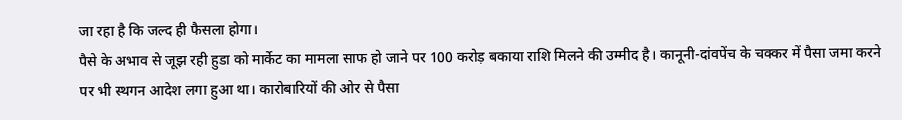जा रहा है कि जल्द ही फैसला होगा।
पैसे के अभाव से जूझ रही हुडा को मार्केट का मामला साफ हो जाने पर 100 करोड़ बकाया राशि मिलने की उम्मीद है। कानूनी-दांवपेंच के चक्कर में पैसा जमा करने पर भी स्थगन आदेश लगा हुआ था। कारोबारियों की ओर से पैसा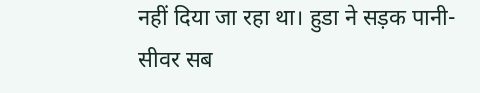नहीं दिया जा रहा था। हुडा ने सड़क पानी-सीवर सब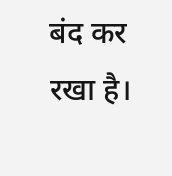बंद कर रखा है।